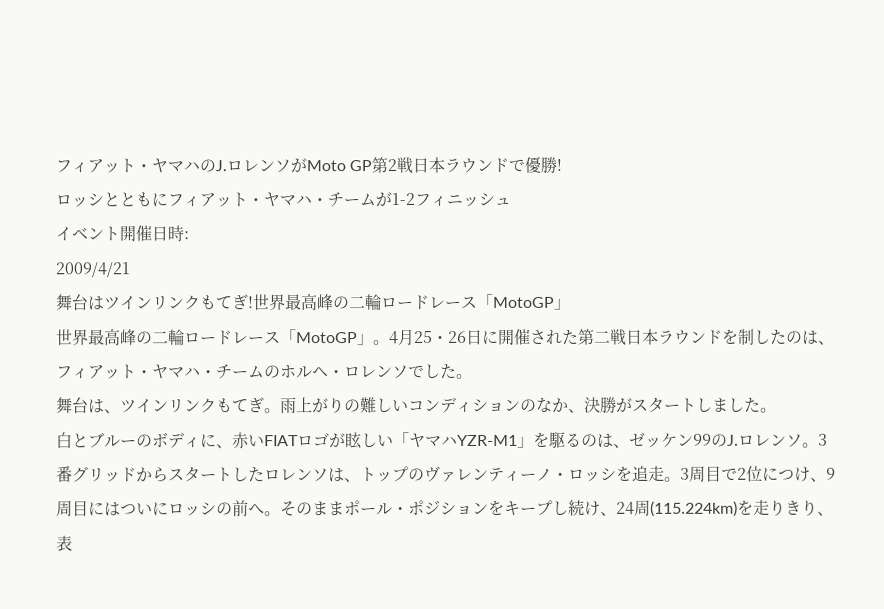フィアット・ヤマハのJ.ロレンソがMoto GP第2戦日本ラウンドで優勝!
ロッシとともにフィアット・ヤマハ・チームが1-2フィニッシュ
イベント開催日時:
2009/4/21
舞台はツインリンクもてぎ!世界最高峰の二輪ロードレース「MotoGP」
世界最高峰の二輪ロードレース「MotoGP」。4月25・26日に開催された第二戦日本ラウンドを制したのは、フィアット・ヤマハ・チームのホルヘ・ロレンソでした。
舞台は、ツインリンクもてぎ。雨上がりの難しいコンディションのなか、決勝がスタートしました。
白とブルーのボディに、赤いFIATロゴが眩しい「ヤマハYZR-M1」を駆るのは、ゼッケン99のJ.ロレンソ。3番グリッドからスタートしたロレンソは、トップのヴァレンティーノ・ロッシを追走。3周目で2位につけ、9周目にはついにロッシの前へ。そのままポール・ポジションをキープし続け、24周(115.224km)を走りきり、表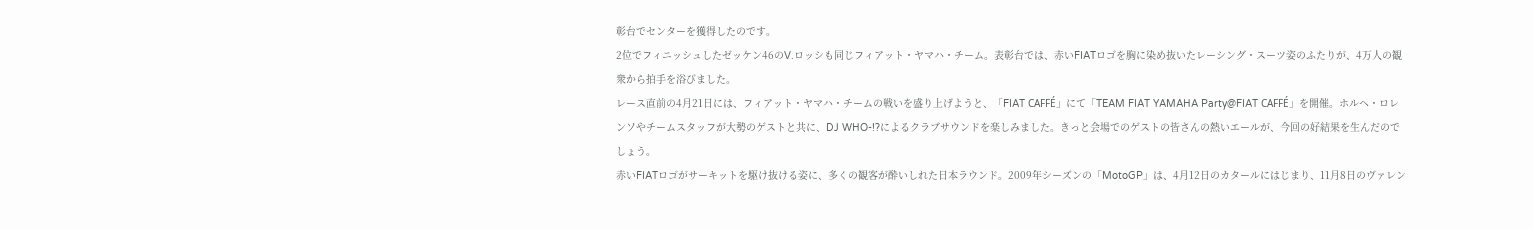彰台でセンターを獲得したのです。
2位でフィニッシュしたゼッケン46のV.ロッシも同じフィアット・ヤマハ・チーム。表彰台では、赤いFIATロゴを胸に染め抜いたレーシング・スーツ姿のふたりが、4万人の観衆から拍手を浴びました。
レース直前の4月21日には、フィアット・ヤマハ・チームの戦いを盛り上げようと、「FIAT CAFFÉ」にて「TEAM FIAT YAMAHA Party@FIAT CAFFÉ」を開催。ホルヘ・ロレンソやチームスタッフが大勢のゲストと共に、DJ WHO-!?によるクラブサウンドを楽しみました。きっと会場でのゲストの皆さんの熱いエールが、今回の好結果を生んだのでしょう。
赤いFIATロゴがサーキットを駆け抜ける姿に、多くの観客が酔いしれた日本ラウンド。2009年シーズンの「MotoGP」は、4月12日のカタールにはじまり、11月8日のヴァレン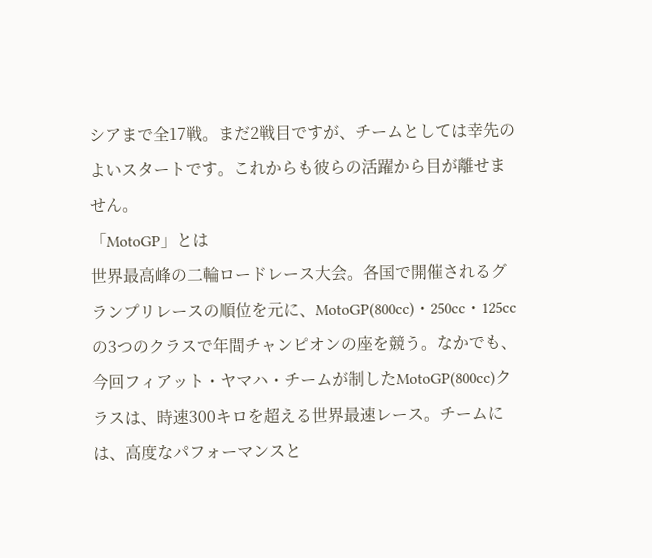シアまで全17戦。まだ2戦目ですが、チームとしては幸先のよいスタートです。これからも彼らの活躍から目が離せません。
「MotoGP」とは
世界最高峰の二輪ロードレース大会。各国で開催されるグランプリレースの順位を元に、MotoGP(800cc)・250cc・125ccの3つのクラスで年間チャンピオンの座を競う。なかでも、今回フィアット・ヤマハ・チームが制したMotoGP(800cc)クラスは、時速300キロを超える世界最速レース。チームには、高度なパフォーマンスと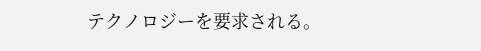テクノロジーを要求される。